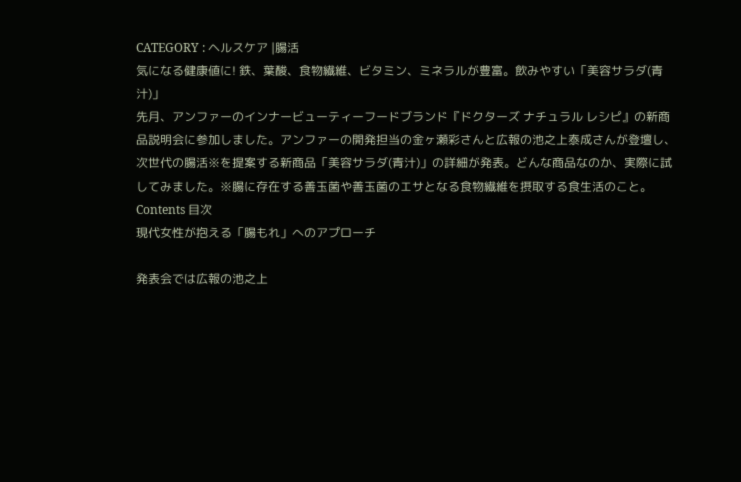CATEGORY : ヘルスケア |腸活
気になる健康値に! 鉄、葉酸、食物繊維、ビタミン、ミネラルが豊富。飲みやすい「美容サラダ(青汁)」
先月、アンファーのインナービューティーフードブランド『ドクターズ ナチュラル レシピ』の新商品説明会に参加しました。アンファーの開発担当の金ヶ瀬彩さんと広報の池之上泰成さんが登壇し、次世代の腸活※を提案する新商品「美容サラダ(青汁)」の詳細が発表。どんな商品なのか、実際に試してみました。※腸に存在する善玉菌や善玉菌のエサとなる食物繊維を摂取する食生活のこと。
Contents 目次
現代女性が抱える「腸もれ」へのアプローチ

発表会では広報の池之上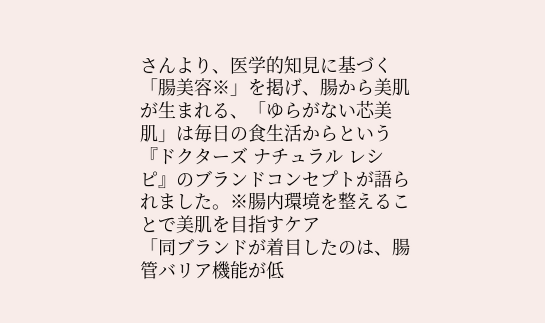さんより、医学的知見に基づく「腸美容※」を掲げ、腸から美肌が生まれる、「ゆらがない芯美肌」は毎日の食生活からという『ドクターズ ナチュラル レシピ』のブランドコンセプトが語られました。※腸内環境を整えることで美肌を目指すケア
「同ブランドが着目したのは、腸管バリア機能が低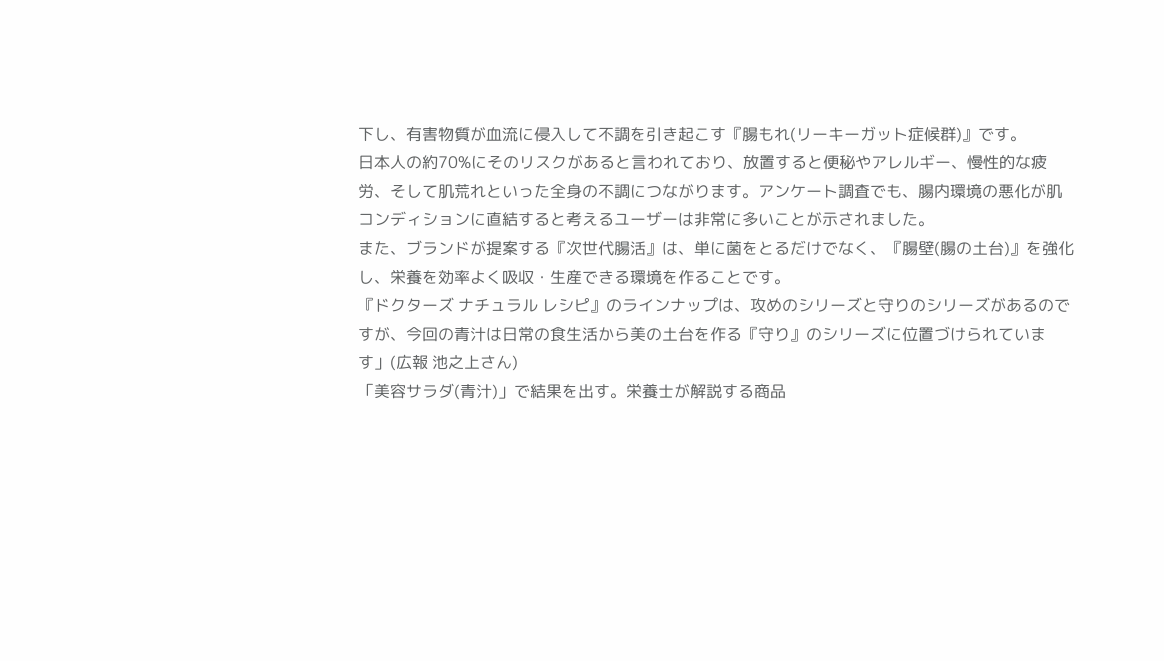下し、有害物質が血流に侵入して不調を引き起こす『腸もれ(リーキーガット症候群)』です。
日本人の約70%にそのリスクがあると言われており、放置すると便秘やアレルギー、慢性的な疲労、そして肌荒れといった全身の不調につながります。アンケート調査でも、腸内環境の悪化が肌コンディションに直結すると考えるユーザーは非常に多いことが示されました。
また、ブランドが提案する『次世代腸活』は、単に菌をとるだけでなく、『腸壁(腸の土台)』を強化し、栄養を効率よく吸収・生産できる環境を作ることです。
『ドクターズ ナチュラル レシピ』のラインナップは、攻めのシリーズと守りのシリーズがあるのですが、今回の青汁は日常の食生活から美の土台を作る『守り』のシリーズに位置づけられています」(広報 池之上さん)
「美容サラダ(青汁)」で結果を出す。栄養士が解説する商品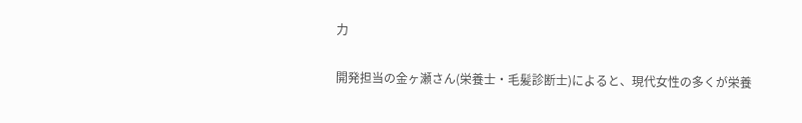力

開発担当の金ヶ瀬さん(栄養士・毛髪診断士)によると、現代女性の多くが栄養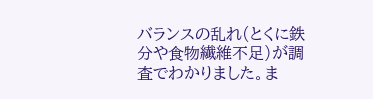バランスの乱れ(とくに鉄分や食物繊維不足)が調査でわかりました。ま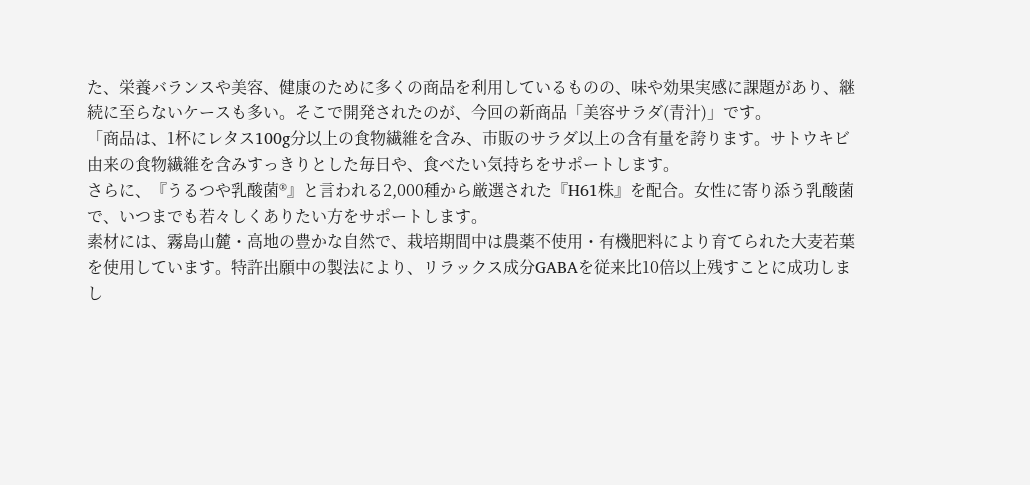た、栄養バランスや美容、健康のために多くの商品を利用しているものの、味や効果実感に課題があり、継続に至らないケースも多い。そこで開発されたのが、今回の新商品「美容サラダ(青汁)」です。
「商品は、1杯にレタス100g分以上の食物繊維を含み、市販のサラダ以上の含有量を誇ります。サトウキビ由来の食物繊維を含みすっきりとした毎日や、食べたい気持ちをサポートします。
さらに、『うるつや乳酸菌®』と言われる2,000種から厳選された『H61株』を配合。女性に寄り添う乳酸菌で、いつまでも若々しくありたい方をサポートします。
素材には、霧島山麓・高地の豊かな自然で、栽培期間中は農薬不使用・有機肥料により育てられた大麦若葉を使用しています。特許出願中の製法により、リラックス成分GABAを従来比10倍以上残すことに成功しまし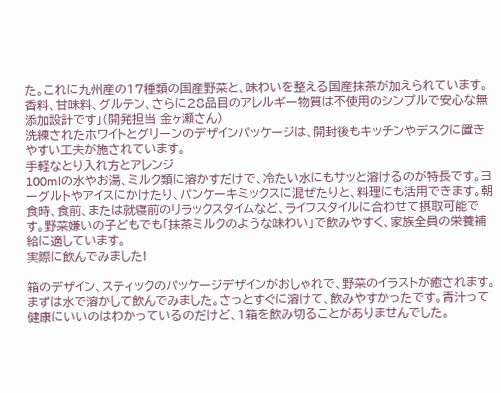た。これに九州産の17種類の国産野菜と、味わいを整える国産抹茶が加えられています。
香料、甘味料、グルテン、さらに28品目のアレルギー物質は不使用のシンプルで安心な無添加設計です」(開発担当 金ヶ瀬さん)
洗練されたホワイトとグリーンのデザインパッケージは、開封後もキッチンやデスクに置きやすい工夫が施されています。
手軽なとり入れ方とアレンジ
100mlの水やお湯、ミルク類に溶かすだけで、冷たい水にもサッと溶けるのが特長です。ヨーグルトやアイスにかけたり、パンケーキミックスに混ぜたりと、料理にも活用できます。朝食時、食前、または就寝前のリラックスタイムなど、ライフスタイルに合わせて摂取可能です。野菜嫌いの子どもでも「抹茶ミルクのような味わい」で飲みやすく、家族全員の栄養補給に適しています。
実際に飲んでみました!

箱のデザイン、スティックのパッケージデザインがおしゃれで、野菜のイラストが癒されます。
まずは水で溶かして飲んでみました。さっとすぐに溶けて、飲みやすかったです。青汁って健康にいいのはわかっているのだけど、1箱を飲み切ることがありませんでした。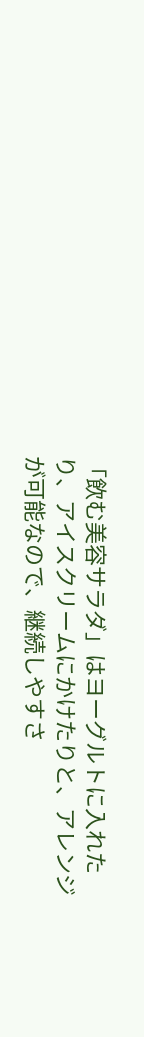「飲む美容サラダ」はヨーグルトに入れたり、アイスクリームにかけたりと、アレンジが可能なので、継続しやすさ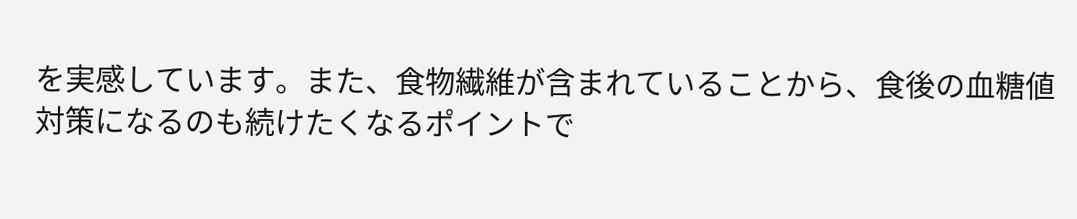を実感しています。また、食物繊維が含まれていることから、食後の血糖値対策になるのも続けたくなるポイントで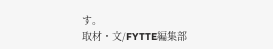す。
取材・文/FYTTE編集部